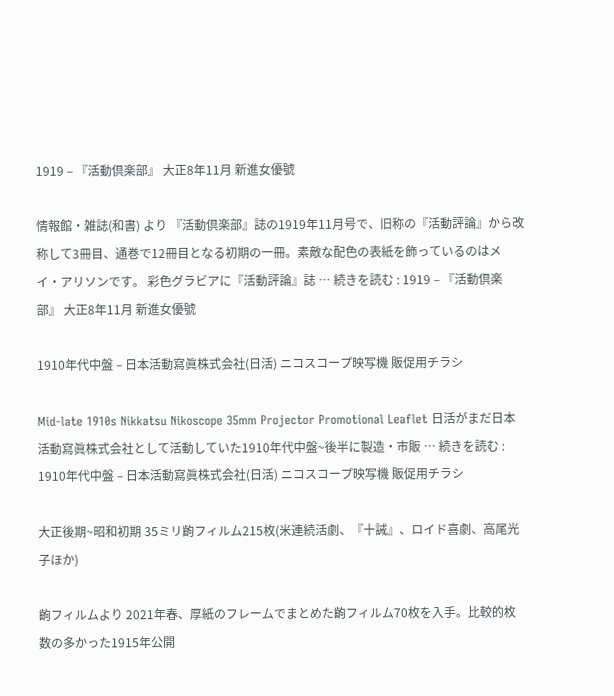1919 – 『活動倶楽部』 大正8年11月 新進女優號

情報館・雑誌(和書) より 『活動倶楽部』誌の1919年11月号で、旧称の『活動評論』から改称して3冊目、通巻で12冊目となる初期の一冊。素敵な配色の表紙を飾っているのはメイ・アリソンです。 彩色グラビアに『活動評論』誌 … 続きを読む : 1919 – 『活動倶楽部』 大正8年11月 新進女優號

1910年代中盤 – 日本活動寫眞株式会社(日活) ニコスコープ映写機 販促用チラシ

Mid-late 1910s Nikkatsu Nikoscope 35mm Projector Promotional Leaflet 日活がまだ日本活動寫眞株式会社として活動していた1910年代中盤~後半に製造・市販 … 続きを読む : 1910年代中盤 – 日本活動寫眞株式会社(日活) ニコスコープ映写機 販促用チラシ

大正後期~昭和初期 35ミリ齣フィルム215枚(米連続活劇、『十誡』、ロイド喜劇、高尾光子ほか)

齣フィルムより 2021年春、厚紙のフレームでまとめた齣フィルム70枚を入手。比較的枚数の多かった1915年公開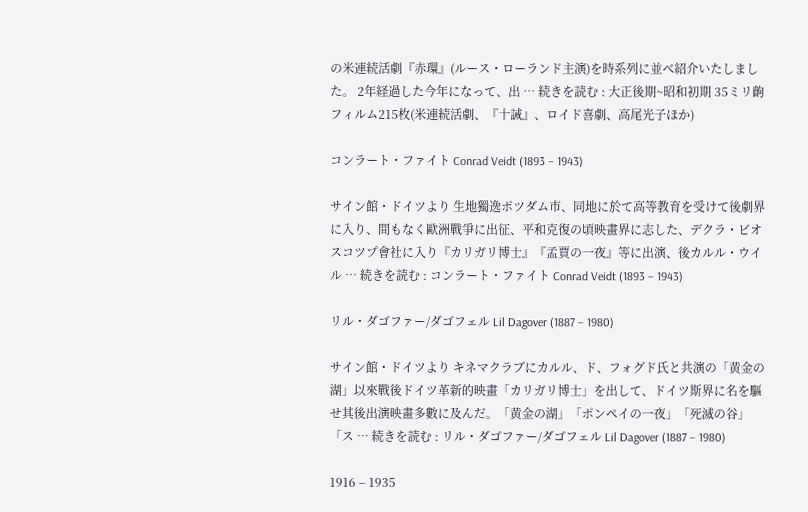の米連続活劇『赤環』(ルース・ローランド主演)を時系列に並べ紹介いたしました。 2年経過した今年になって、出 … 続きを読む : 大正後期~昭和初期 35ミリ齣フィルム215枚(米連続活劇、『十誡』、ロイド喜劇、高尾光子ほか)

コンラート・ファイト Conrad Veidt (1893 – 1943)

サイン館・ドイツより 生地獨逸ポツダム市、同地に於て高等教育を受けて後劇界に入り、間もなく歐洲戰爭に出征、平和克復の頃映畫界に志した、デクラ・ビオスコツプ會社に入り『カリガリ博士』『孟賈の一夜』等に出演、後カルル・ウイル … 続きを読む : コンラート・ファイト Conrad Veidt (1893 – 1943)

リル・ダゴファー/ダゴフェル Lil Dagover (1887 – 1980)

サイン館・ドイツより キネマクラブにカルル、ド、フォグド氏と共演の「黄金の湖」以來戰後ドイツ革新的映畫「カリガリ博士」を出して、ドイツ斯界に名を驅せ其後出演映畫多數に及んだ。「黄金の湖」「ポンペイの一夜」「死滅の谷」「ス … 続きを読む : リル・ダゴファー/ダゴフェル Lil Dagover (1887 – 1980)

1916 – 1935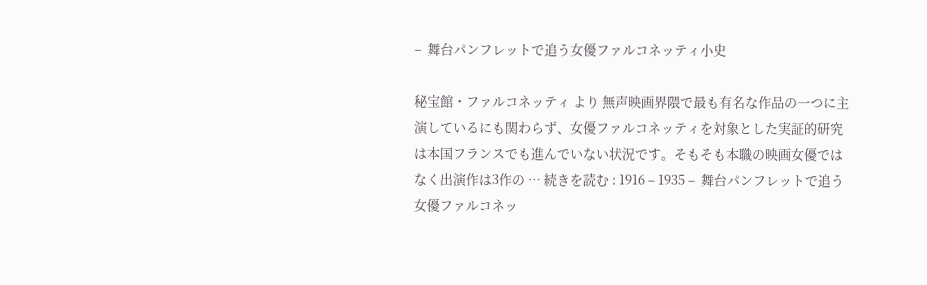–  舞台パンフレットで追う女優ファルコネッティ小史

秘宝館・ファルコネッティ より 無声映画界隈で最も有名な作品の一つに主演しているにも関わらず、女優ファルコネッティを対象とした実証的研究は本国フランスでも進んでいない状況です。そもそも本職の映画女優ではなく出演作は3作の … 続きを読む : 1916 – 1935 –  舞台パンフレットで追う女優ファルコネッ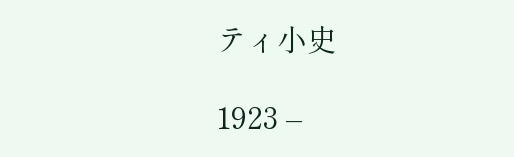ティ小史

1923 –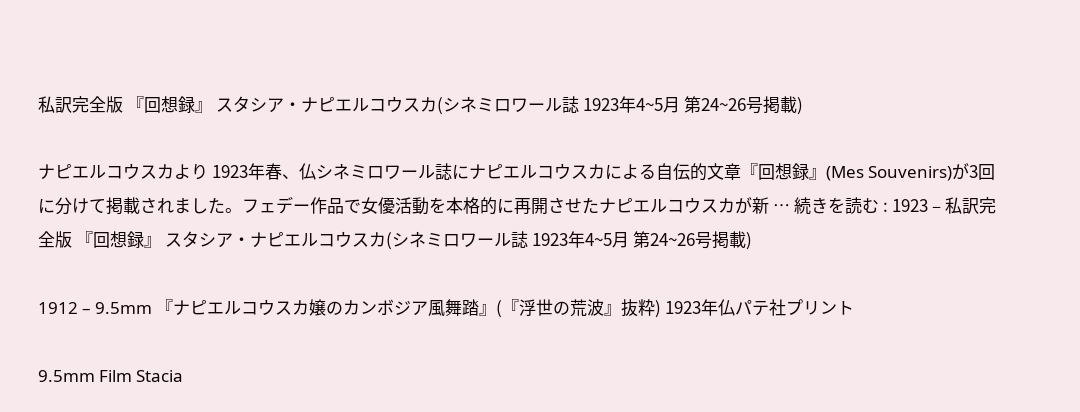私訳完全版 『回想録』 スタシア・ナピエルコウスカ(シネミロワール誌 1923年4~5月 第24~26号掲載)

ナピエルコウスカより 1923年春、仏シネミロワール誌にナピエルコウスカによる自伝的文章『回想録』(Mes Souvenirs)が3回に分けて掲載されました。フェデー作品で女優活動を本格的に再開させたナピエルコウスカが新 … 続きを読む : 1923 – 私訳完全版 『回想録』 スタシア・ナピエルコウスカ(シネミロワール誌 1923年4~5月 第24~26号掲載)

1912 – 9.5mm 『ナピエルコウスカ嬢のカンボジア風舞踏』(『浮世の荒波』抜粋) 1923年仏パテ社プリント

9.5mm Film Stacia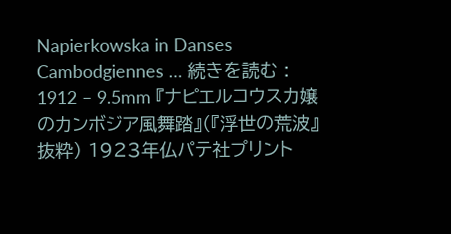Napierkowska in Danses Cambodgiennes … 続きを読む : 1912 – 9.5mm 『ナピエルコウスカ嬢のカンボジア風舞踏』(『浮世の荒波』抜粋) 1923年仏パテ社プリント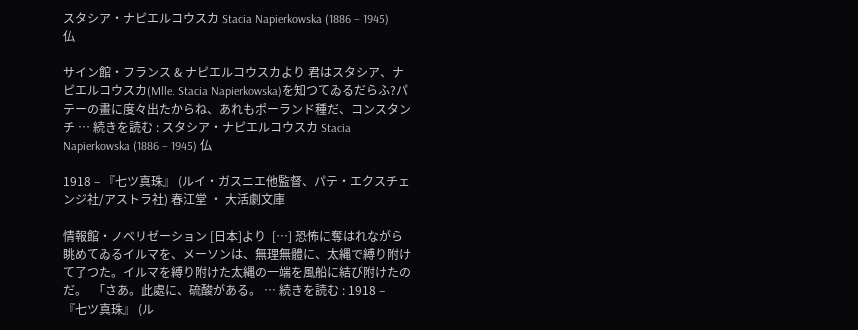スタシア・ナピエルコウスカ Stacia Napierkowska (1886 – 1945) 仏

サイン館・フランス & ナピエルコウスカより 君はスタシア、ナピエルコウスカ(Mlle. Stacia Napierkowska)を知つてゐるだらふ?パテーの畫に度々出たからね、あれもポーランド種だ、コンスタンチ … 続きを読む : スタシア・ナピエルコウスカ Stacia Napierkowska (1886 – 1945) 仏

1918 – 『七ツ真珠』 (ルイ・ガスニエ他監督、パテ・エクスチェンジ社/アストラ社) 春江堂 ・ 大活劇文庫

情報館・ノベリゼーション [日本]より  […] 恐怖に奪はれながら眺めてゐるイルマを、メーソンは、無理無體に、太縄で縛り附けて了つた。イルマを縛り附けた太縄の一端を風船に結び附けたのだ。  「さあ。此處に、硫酸がある。 … 続きを読む : 1918 – 『七ツ真珠』 (ル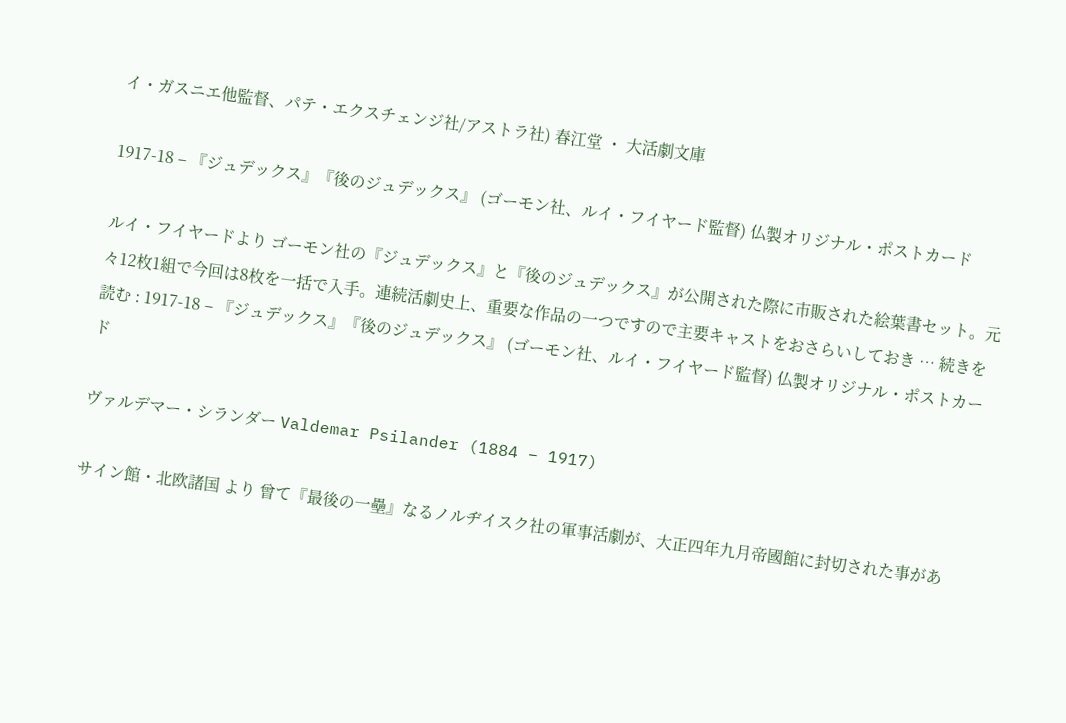イ・ガスニエ他監督、パテ・エクスチェンジ社/アストラ社) 春江堂 ・ 大活劇文庫

1917-18 – 『ジュデックス』『後のジュデックス』 (ゴーモン社、ルイ・フイヤード監督) 仏製オリジナル・ポストカード

ルイ・フイヤードより ゴーモン社の『ジュデックス』と『後のジュデックス』が公開された際に市販された絵葉書セット。元々12枚1組で今回は8枚を一括で入手。連続活劇史上、重要な作品の一つですので主要キャストをおさらいしておき … 続きを読む : 1917-18 – 『ジュデックス』『後のジュデックス』 (ゴーモン社、ルイ・フイヤード監督) 仏製オリジナル・ポストカード

ヴァルデマー・シランダー Valdemar Psilander (1884 – 1917)

サイン館・北欧諸国 より 曾て『最後の一壘』なるノルヂイスク社の軍事活劇が、大正四年九月帝國館に封切された事があ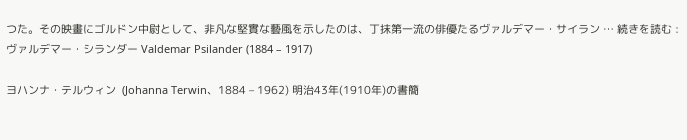つた。その映畫にゴルドン中尉として、非凡な堅實な藝風を示したのは、丁抹第一流の俳優たるヴァルデマー・サイラン … 続きを読む : ヴァルデマー・シランダー Valdemar Psilander (1884 – 1917)

ヨハンナ・テルウィン  (Johanna Terwin、1884 – 1962) 明治43年(1910年)の書簡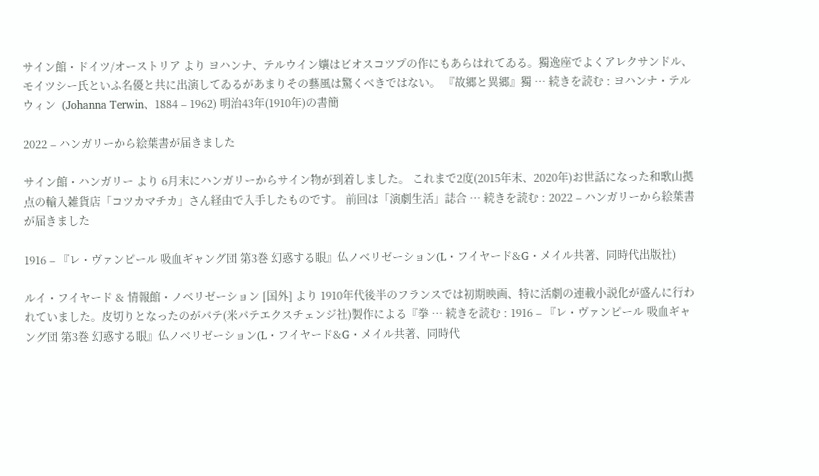サイン館・ドイツ/オーストリア より ヨハンナ、テルウイン孃はビオスコツプの作にもあらはれてゐる。獨逸座でよくアレクサンドル、モイツシー氏といふ名優と共に出演してゐるがあまりその藝風は驚くべきではない。 『故郷と異郷』獨 … 続きを読む : ヨハンナ・テルウィン  (Johanna Terwin、1884 – 1962) 明治43年(1910年)の書簡

2022 – ハンガリーから絵葉書が届きました

サイン館・ハンガリー より 6月末にハンガリーからサイン物が到着しました。 これまで2度(2015年末、2020年)お世話になった和歌山拠点の輸入雑貨店「コツカマチカ」さん経由で入手したものです。 前回は「演劇生活」誌合 … 続きを読む : 2022 – ハンガリーから絵葉書が届きました

1916 – 『レ・ヴァンピール 吸血ギャング団 第3巻 幻惑する眼』仏ノベリゼーション(L・フイヤード&G・メイル共著、同時代出版社)

ルイ・フイヤード & 情報館・ノベリゼーション [国外] より 1910年代後半のフランスでは初期映画、特に活劇の連載小説化が盛んに行われていました。皮切りとなったのがパテ(米パテエクスチェンジ社)製作による『拳 … 続きを読む : 1916 – 『レ・ヴァンピール 吸血ギャング団 第3巻 幻惑する眼』仏ノベリゼーション(L・フイヤード&G・メイル共著、同時代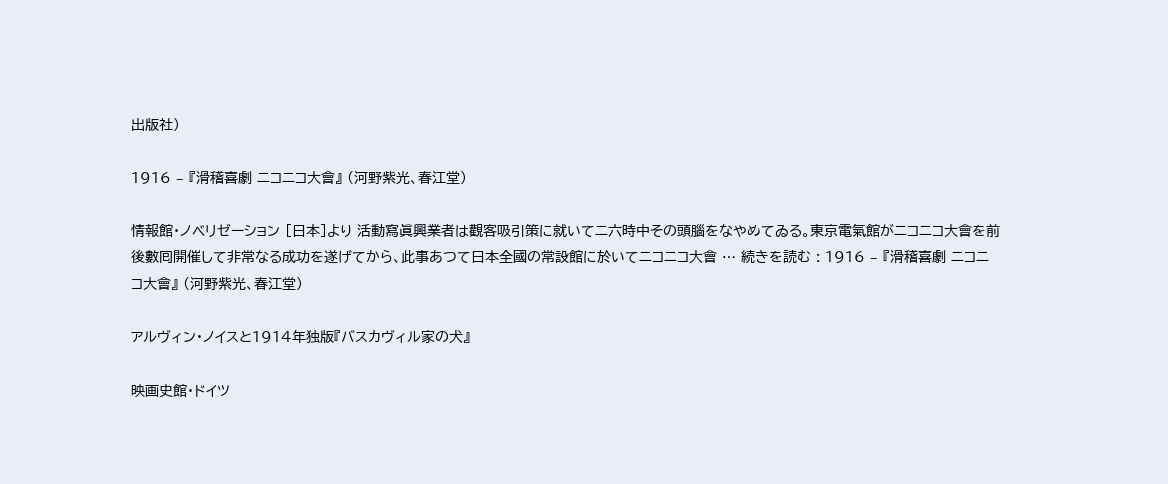出版社)

1916 – 『滑稽喜劇 ニコニコ大會』 (河野紫光、春江堂)

情報館・ノベリゼーション [日本]より 活動寫眞興業者は觀客吸引策に就いてニ六時中その頭腦をなやめてゐる。東京電氣館がニコニコ大會を前後數囘開催して非常なる成功を遂げてから、此事あつて日本全國の常設館に於いてニコニコ大會 … 続きを読む : 1916 – 『滑稽喜劇 ニコニコ大會』 (河野紫光、春江堂)

アルヴィン・ノイスと1914年独版『バスカヴィル家の犬』

映画史館・ドイツ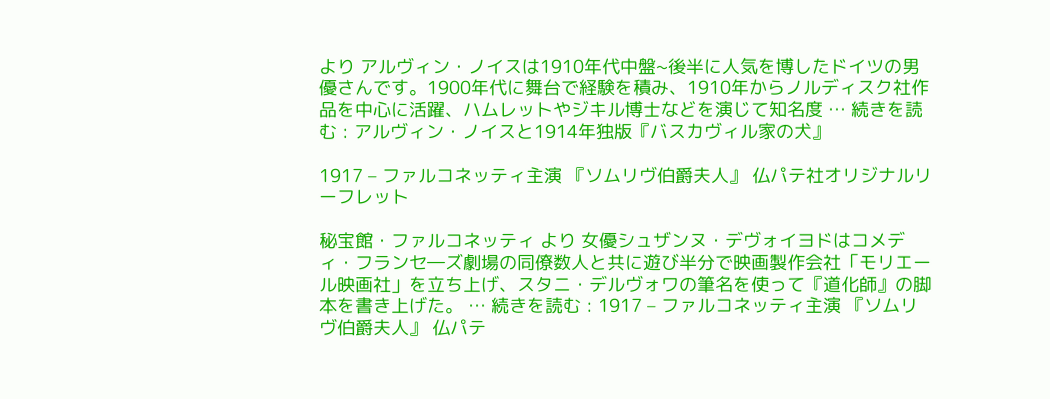より アルヴィン・ノイスは1910年代中盤~後半に人気を博したドイツの男優さんです。1900年代に舞台で経験を積み、1910年からノルディスク社作品を中心に活躍、ハムレットやジキル博士などを演じて知名度 … 続きを読む : アルヴィン・ノイスと1914年独版『バスカヴィル家の犬』

1917 – ファルコネッティ主演 『ソムリヴ伯爵夫人』 仏パテ社オリジナルリーフレット

秘宝館・ファルコネッティ より 女優シュザンヌ・デヴォイヨドはコメディ・フランセ―ズ劇場の同僚数人と共に遊び半分で映画製作会社「モリエール映画社」を立ち上げ、スタニ・デルヴォワの筆名を使って『道化師』の脚本を書き上げた。 … 続きを読む : 1917 – ファルコネッティ主演 『ソムリヴ伯爵夫人』 仏パテ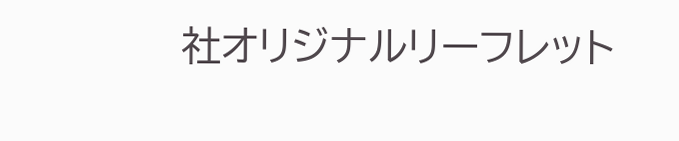社オリジナルリーフレット